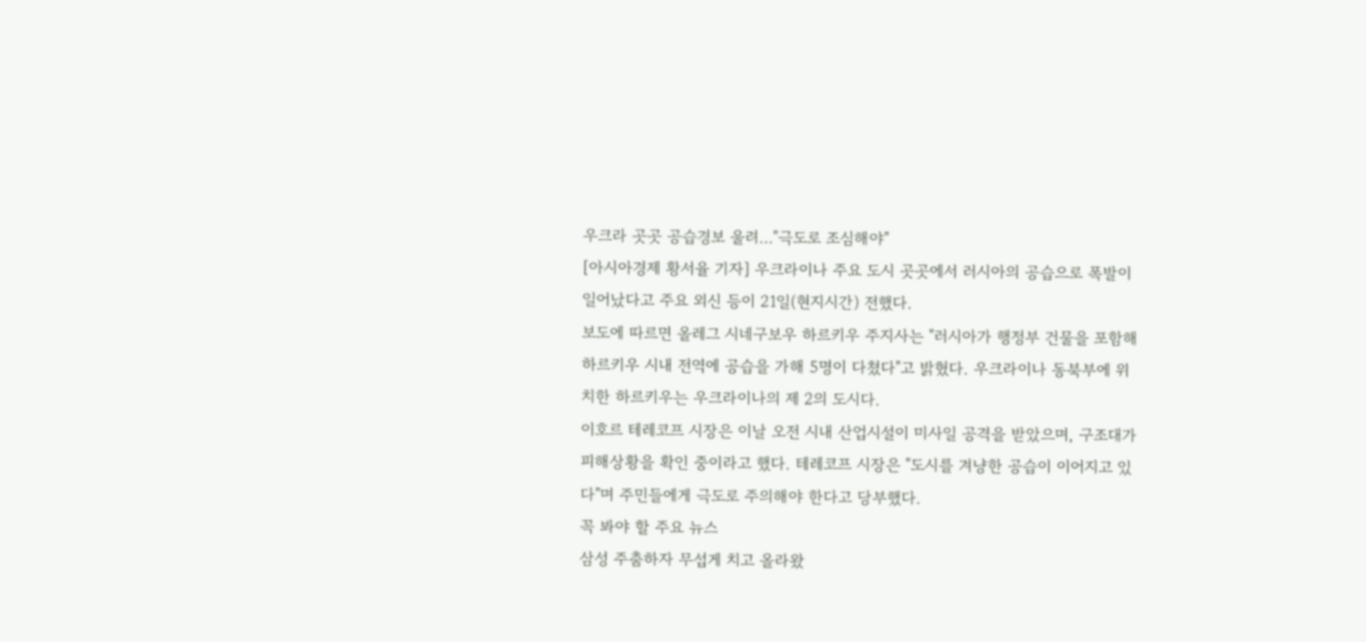우크라 곳곳 공습경보 울려…"극도로 조심해야"
[아시아경제 황서율 기자] 우크라이나 주요 도시 곳곳에서 러시아의 공습으로 폭발이 일어났다고 주요 외신 등이 21일(현지시간) 전했다.
보도에 따르면 올레그 시네구보우 하르키우 주지사는 "러시아가 행정부 건물을 포함해 하르키우 시내 전역에 공습을 가해 5명이 다쳤다"고 밝혔다. 우크라이나 동북부에 위치한 하르키우는 우크라이나의 제 2의 도시다.
이호르 테레코프 시장은 이날 오전 시내 산업시설이 미사일 공격을 받았으며, 구조대가 피해상황을 확인 중이라고 했다. 테레코프 시장은 "도시를 겨냥한 공습이 이어지고 있다"며 주민들에게 극도로 주의해야 한다고 당부했다.
꼭 봐야 할 주요 뉴스
삼성 주춤하자 무섭게 치고 올라왔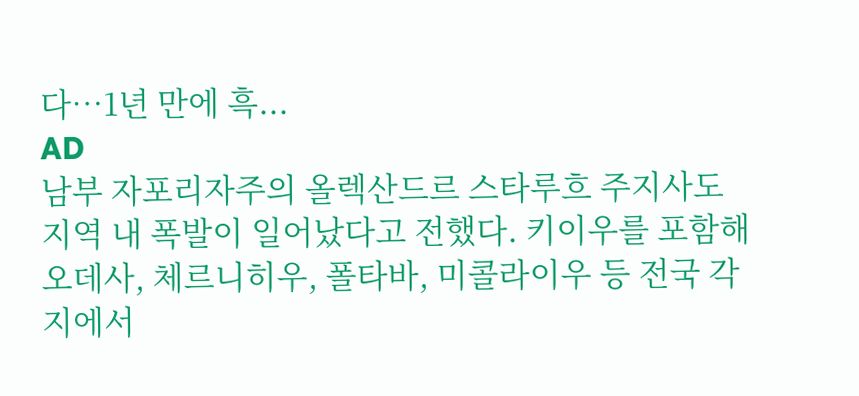다…1년 만에 흑...
AD
남부 자포리자주의 올렉산드르 스타루흐 주지사도 지역 내 폭발이 일어났다고 전했다. 키이우를 포함해 오데사, 체르니히우, 폴타바, 미콜라이우 등 전국 각지에서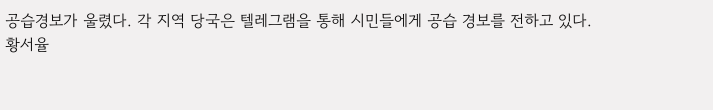공습경보가 울렸다. 각 지역 당국은 텔레그램을 통해 시민들에게 공습 경보를 전하고 있다.
황서율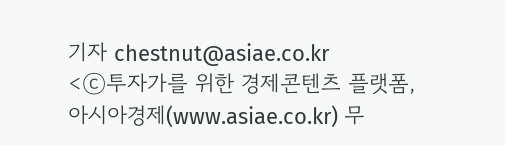기자 chestnut@asiae.co.kr
<ⓒ투자가를 위한 경제콘텐츠 플랫폼, 아시아경제(www.asiae.co.kr) 무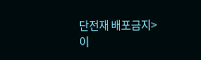단전재 배포금지>
이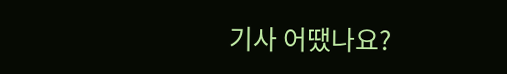기사 어땠나요?